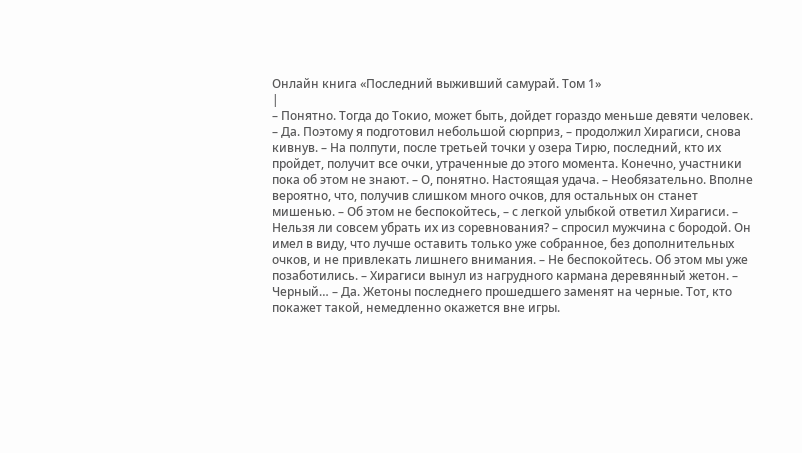Онлайн книга «Последний выживший самурай. Том 1»
|
– Понятно. Тогда до Токио, может быть, дойдет гораздо меньше девяти человек. – Да. Поэтому я подготовил небольшой сюрприз, – продолжил Хирагиси, снова кивнув. – На полпути, после третьей точки у озера Тирю, последний, кто их пройдет, получит все очки, утраченные до этого момента. Конечно, участники пока об этом не знают. – О, понятно. Настоящая удача. – Необязательно. Вполне вероятно, что, получив слишком много очков, для остальных он станет мишенью. – Об этом не беспокойтесь, – с легкой улыбкой ответил Хирагиси. – Нельзя ли совсем убрать их из соревнования? – спросил мужчина с бородой. Он имел в виду, что лучше оставить только уже собранное, без дополнительных очков, и не привлекать лишнего внимания. – Не беспокойтесь. Об этом мы уже позаботились. – Хирагиси вынул из нагрудного кармана деревянный жетон. – Черный… – Да. Жетоны последнего прошедшего заменят на черные. Тот, кто покажет такой, немедленно окажется вне игры.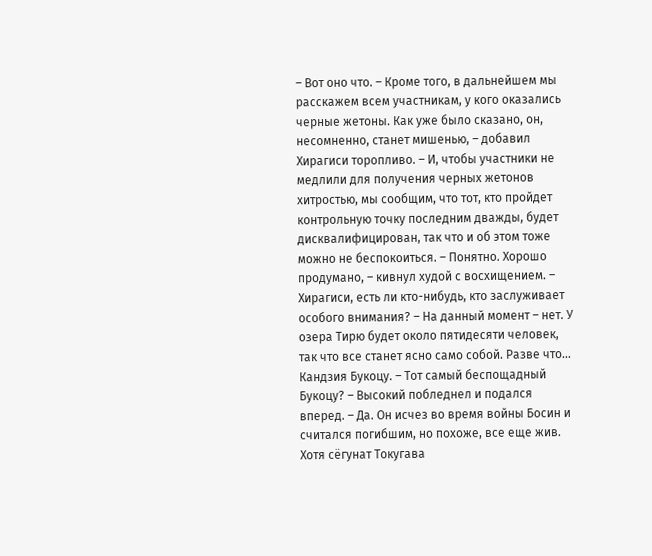– Вот оно что. – Кроме того, в дальнейшем мы расскажем всем участникам, у кого оказались черные жетоны. Как уже было сказано, он, несомненно, станет мишенью, – добавил Хирагиси торопливо. – И, чтобы участники не медлили для получения черных жетонов хитростью, мы сообщим, что тот, кто пройдет контрольную точку последним дважды, будет дисквалифицирован, так что и об этом тоже можно не беспокоиться. – Понятно. Хорошо продумано, – кивнул худой с восхищением. – Хирагиси, есть ли кто-нибудь, кто заслуживает особого внимания? – На данный момент – нет. У озера Тирю будет около пятидесяти человек, так что все станет ясно само собой. Разве что… Кандзия Букоцу. – Тот самый беспощадный Букоцу? – Высокий побледнел и подался вперед. – Да. Он исчез во время войны Босин и считался погибшим, но похоже, все еще жив. Хотя сёгунат Токугава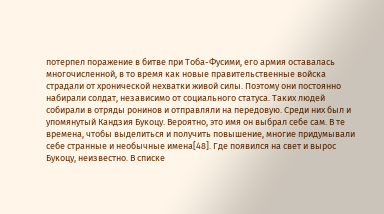потерпел поражение в битве при Тоба-Фусими, его армия оставалась многочисленной, в то время как новые правительственные войска страдали от хронической нехватки живой силы. Поэтому они постоянно набирали солдат, независимо от социального статуса. Таких людей собирали в отряды ронинов и отправляли на передовую. Среди них был и упомянутый Кандзия Букоцу. Вероятно, это имя он выбрал себе сам. В те времена, чтобы выделиться и получить повышение, многие придумывали себе странные и необычные имена[48]. Где появился на свет и вырос Букоцу, неизвестно. В списке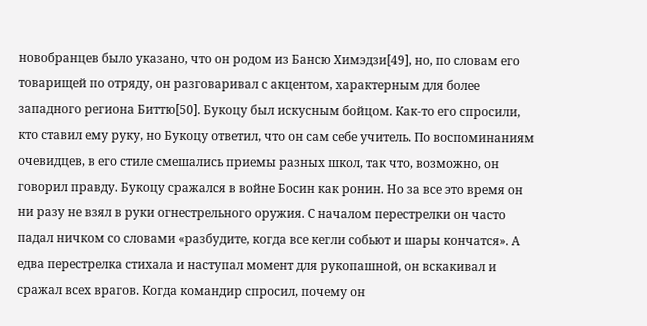новобранцев было указано, что он родом из Бансю Химэдзи[49], но, по словам его товарищей по отряду, он разговаривал с акцентом, характерным для более западного региона Биттю[50]. Букоцу был искусным бойцом. Как-то его спросили, кто ставил ему руку, но Букоцу ответил, что он сам себе учитель. По воспоминаниям очевидцев, в его стиле смешались приемы разных школ, так что, возможно, он говорил правду. Букоцу сражался в войне Босин как ронин. Но за все это время он ни разу не взял в руки огнестрельного оружия. С началом перестрелки он часто падал ничком со словами «разбудите, когда все кегли собьют и шары кончатся». А едва перестрелка стихала и наступал момент для рукопашной, он вскакивал и сражал всех врагов. Когда командир спросил, почему он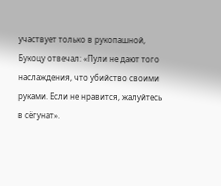участвует только в рукопашной, Букоцу отвечал: «Пули не дают того наслаждения, что убийство своими руками. Если не нравится, жалуйтесь в сёгунат».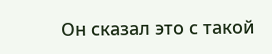Он сказал это с такой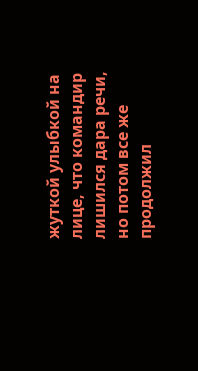жуткой улыбкой на лице, что командир лишился дара речи, но потом все же продолжил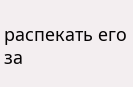распекать его за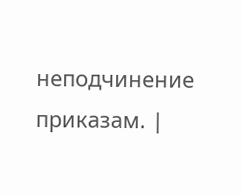неподчинение приказам. |